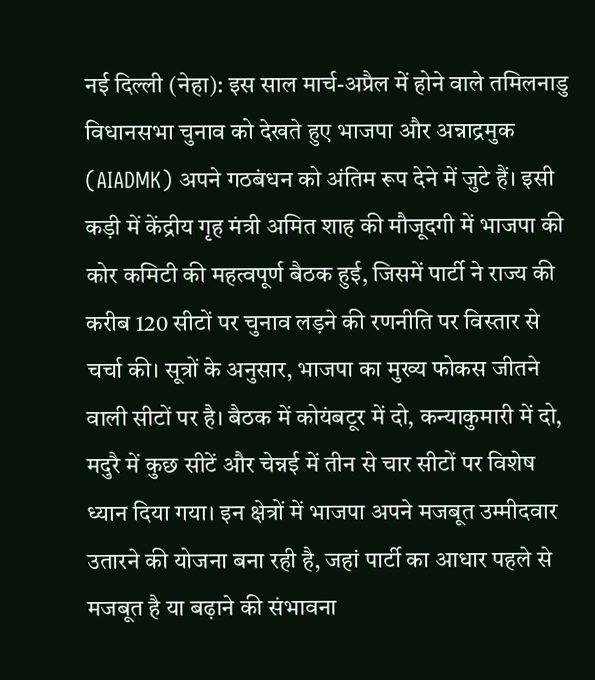नई दिल्ली (नेहा): इस साल मार्च-अप्रैल में होने वाले तमिलनाडु विधानसभा चुनाव को देखते हुए भाजपा और अन्नाद्रमुक (AIADMK) अपने गठबंधन को अंतिम रूप देने में जुटे हैं। इसी कड़ी में केंद्रीय गृह मंत्री अमित शाह की मौजूदगी में भाजपा की कोर कमिटी की महत्वपूर्ण बैठक हुई, जिसमें पार्टी ने राज्य की करीब 120 सीटों पर चुनाव लड़ने की रणनीति पर विस्तार से चर्चा की। सूत्रों के अनुसार, भाजपा का मुख्य फोकस जीतने वाली सीटों पर है। बैठक में कोयंबटूर में दो, कन्याकुमारी में दो, मदुरै में कुछ सीटें और चेन्नई में तीन से चार सीटों पर विशेष ध्यान दिया गया। इन क्षेत्रों में भाजपा अपने मजबूत उम्मीदवार उतारने की योजना बना रही है, जहां पार्टी का आधार पहले से मजबूत है या बढ़ाने की संभावना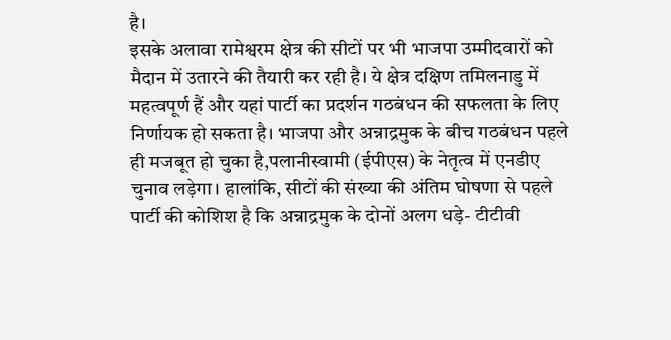है।
इसके अलावा रामेश्वरम क्षेत्र की सीटों पर भी भाजपा उम्मीदवारों को मैदान में उतारने की तैयारी कर रही है। ये क्षेत्र दक्षिण तमिलनाडु में महत्वपूर्ण हैं और यहां पार्टी का प्रदर्शन गठबंधन की सफलता के लिए निर्णायक हो सकता है। भाजपा और अन्नाद्रमुक के बीच गठबंधन पहले ही मजबूत हो चुका है,पलानीस्वामी (ईपीएस) के नेतृत्व में एनडीए चुनाव लड़ेगा। हालांकि, सीटों की संख्या की अंतिम घोषणा से पहले पार्टी की कोशिश है कि अन्नाद्रमुक के दोनों अलग धड़े- टीटीवी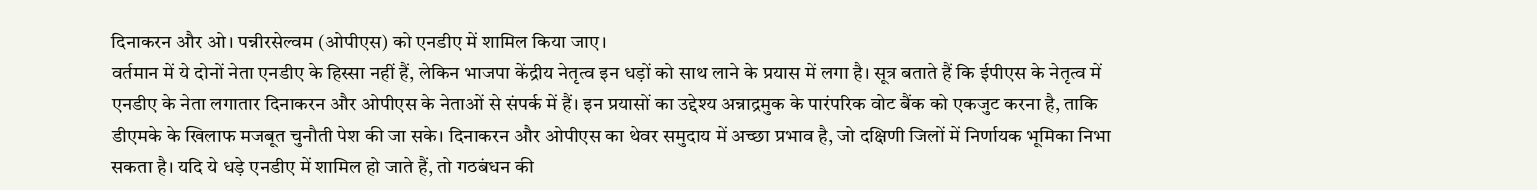दिनाकरन और ओ। पन्नीरसेल्वम (ओपीएस) को एनडीए में शामिल किया जाए।
वर्तमान में ये दोनों नेता एनडीए के हिस्सा नहीं हैं, लेकिन भाजपा केंद्रीय नेतृत्व इन धड़ों को साथ लाने के प्रयास में लगा है। सूत्र बताते हैं कि ईपीएस के नेतृत्व में एनडीए के नेता लगातार दिनाकरन और ओपीएस के नेताओं से संपर्क में हैं। इन प्रयासों का उद्देश्य अन्नाद्रमुक के पारंपरिक वोट बैंक को एकजुट करना है, ताकि डीएमके के खिलाफ मजबूत चुनौती पेश की जा सके। दिनाकरन और ओपीएस का थेवर समुदाय में अच्छा प्रभाव है, जो दक्षिणी जिलों में निर्णायक भूमिका निभा सकता है। यदि ये धड़े एनडीए में शामिल हो जाते हैं, तो गठबंधन की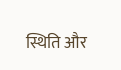स्थिति और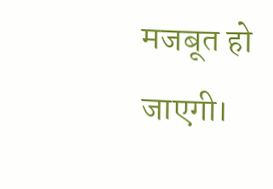मजबूत हो जाएगी।